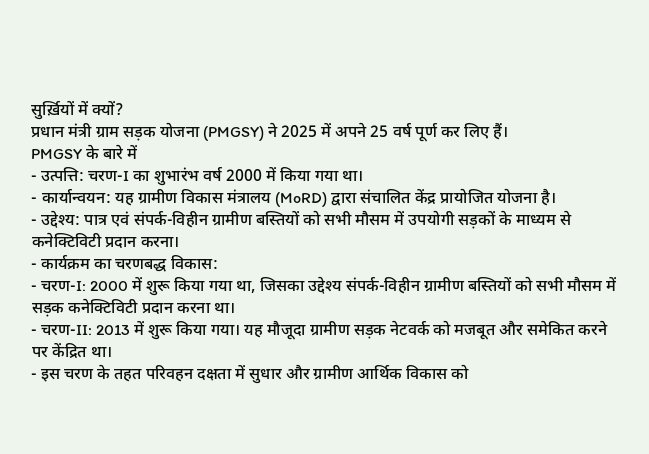सुर्ख़ियों में क्यों?
प्रधान मंत्री ग्राम सड़क योजना (PMGSY) ने 2025 में अपने 25 वर्ष पूर्ण कर लिए हैं।
PMGSY के बारे में
- उत्पत्ति: चरण-I का शुभारंभ वर्ष 2000 में किया गया था।
- कार्यान्वयन: यह ग्रामीण विकास मंत्रालय (MoRD) द्वारा संचालित केंद्र प्रायोजित योजना है।
- उद्देश्य: पात्र एवं संपर्क-विहीन ग्रामीण बस्तियों को सभी मौसम में उपयोगी सड़कों के माध्यम से कनेक्टिविटी प्रदान करना।
- कार्यक्रम का चरणबद्ध विकास:
- चरण-I: 2000 में शुरू किया गया था, जिसका उद्देश्य संपर्क-विहीन ग्रामीण बस्तियों को सभी मौसम में सड़क कनेक्टिविटी प्रदान करना था।
- चरण-II: 2013 में शुरू किया गया। यह मौजूदा ग्रामीण सड़क नेटवर्क को मजबूत और समेकित करने पर केंद्रित था।
- इस चरण के तहत परिवहन दक्षता में सुधार और ग्रामीण आर्थिक विकास को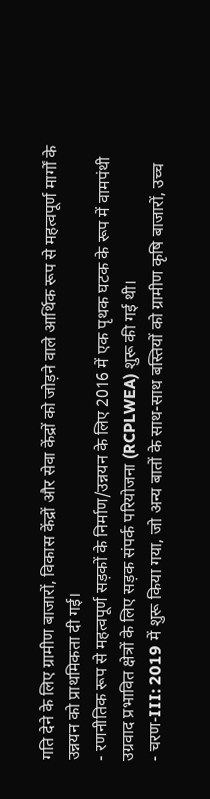गति देने के लिए ग्रामीण बाजारों, विकास केंद्रों और सेवा केंद्रों को जोड़ने वाले आर्थिक रूप से महत्वपूर्ण मार्गों के उन्नयन को प्राथमिकता दी गई।
- रणनीतिक रूप से महत्वपूर्ण सड़कों के निर्माण/उन्नयन के लिए 2016 में एक पृथक घटक के रूप में वामपंथी उग्रवाद प्रभावित क्षेत्रों के लिए सड़क संपर्क परियोजना (RCPLWEA) शुरू की गई थी।
- चरण-III: 2019 में शुरू किया गया, जो अन्य बातों के साथ-साथ बस्तियों को ग्रामीण कृषि बाजारों, उच्च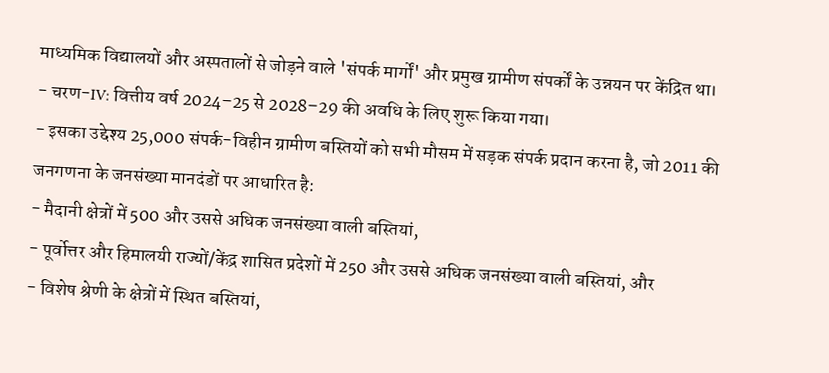माध्यमिक विद्यालयों और अस्पतालों से जोड़ने वाले 'संपर्क मार्गों' और प्रमुख ग्रामीण संपर्कों के उन्नयन पर केंद्रित था।
- चरण-IV: वित्तीय वर्ष 2024–25 से 2028–29 की अवधि के लिए शुरू किया गया।
- इसका उद्देश्य 25,000 संपर्क-विहीन ग्रामीण बस्तियों को सभी मौसम में सड़क संपर्क प्रदान करना है, जो 2011 की जनगणना के जनसंख्या मानदंडों पर आधारित है:
- मैदानी क्षेत्रों में 500 और उससे अधिक जनसंख्या वाली बस्तियां,
- पूर्वोत्तर और हिमालयी राज्यों/केंद्र शासित प्रदेशों में 250 और उससे अधिक जनसंख्या वाली बस्तियां, और
- विशेष श्रेणी के क्षेत्रों में स्थित बस्तियां,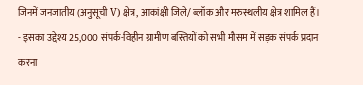जिनमें जनजातीय (अनुसूची V) क्षेत्र, आकांक्षी जिले/ ब्लॉक और मरुस्थलीय क्षेत्र शामिल हैं।
- इसका उद्देश्य 25,000 संपर्क-विहीन ग्रामीण बस्तियों को सभी मौसम में सड़क संपर्क प्रदान करना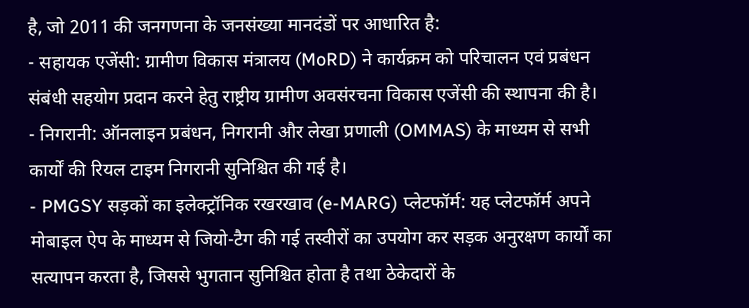है, जो 2011 की जनगणना के जनसंख्या मानदंडों पर आधारित है:
- सहायक एजेंसी: ग्रामीण विकास मंत्रालय (MoRD) ने कार्यक्रम को परिचालन एवं प्रबंधन संबंधी सहयोग प्रदान करने हेतु राष्ट्रीय ग्रामीण अवसंरचना विकास एजेंसी की स्थापना की है।
- निगरानी: ऑनलाइन प्रबंधन, निगरानी और लेखा प्रणाली (OMMAS) के माध्यम से सभी कार्यों की रियल टाइम निगरानी सुनिश्चित की गई है।
- PMGSY सड़कों का इलेक्ट्रॉनिक रखरखाव (e-MARG) प्लेटफॉर्म: यह प्लेटफॉर्म अपने मोबाइल ऐप के माध्यम से जियो-टैग की गई तस्वीरों का उपयोग कर सड़क अनुरक्षण कार्यों का सत्यापन करता है, जिससे भुगतान सुनिश्चित होता है तथा ठेकेदारों के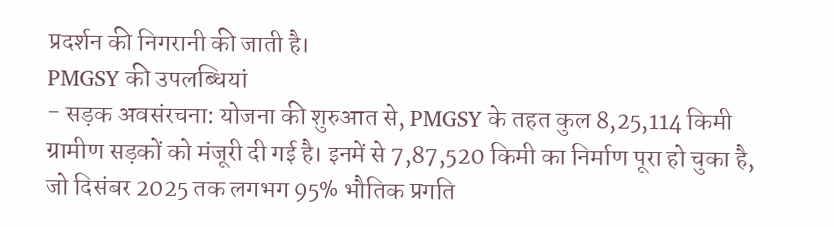प्रदर्शन की निगरानी की जाती है।
PMGSY की उपलब्धियां
- सड़क अवसंरचना: योजना की शुरुआत से, PMGSY के तहत कुल 8,25,114 किमी ग्रामीण सड़कों को मंजूरी दी गई है। इनमें से 7,87,520 किमी का निर्माण पूरा हो चुका है, जो दिसंबर 2025 तक लगभग 95% भौतिक प्रगति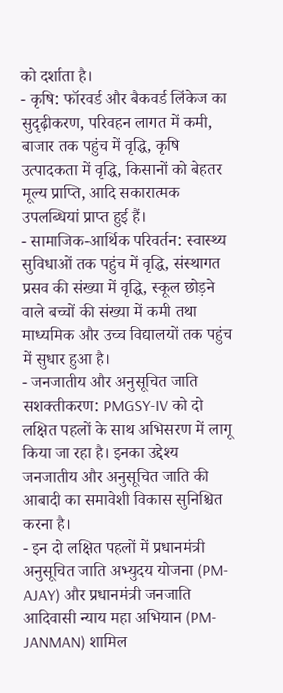को दर्शाता है।
- कृषि: फॉरवर्ड और बैकवर्ड लिंकेज का सुदृढ़ीकरण, परिवहन लागत में कमी, बाजार तक पहुंच में वृद्धि, कृषि उत्पादकता में वृद्धि, किसानों को बेहतर मूल्य प्राप्ति, आदि सकारात्मक उपलब्धियां प्राप्त हुई हैं।
- सामाजिक-आर्थिक परिवर्तन: स्वास्थ्य सुविधाओं तक पहुंच में वृद्धि, संस्थागत प्रसव की संख्या में वृद्धि, स्कूल छोड़ने वाले बच्चों की संख्या में कमी तथा माध्यमिक और उच्च विद्यालयों तक पहुंच में सुधार हुआ है।
- जनजातीय और अनुसूचित जाति सशक्तीकरण: PMGSY-IV को दो लक्षित पहलों के साथ अभिसरण में लागू किया जा रहा है। इनका उद्देश्य जनजातीय और अनुसूचित जाति की आबादी का समावेशी विकास सुनिश्चित करना है।
- इन दो लक्षित पहलों में प्रधानमंत्री अनुसूचित जाति अभ्युदय योजना (PM-AJAY) और प्रधानमंत्री जनजाति आदिवासी न्याय महा अभियान (PM-JANMAN) शामिल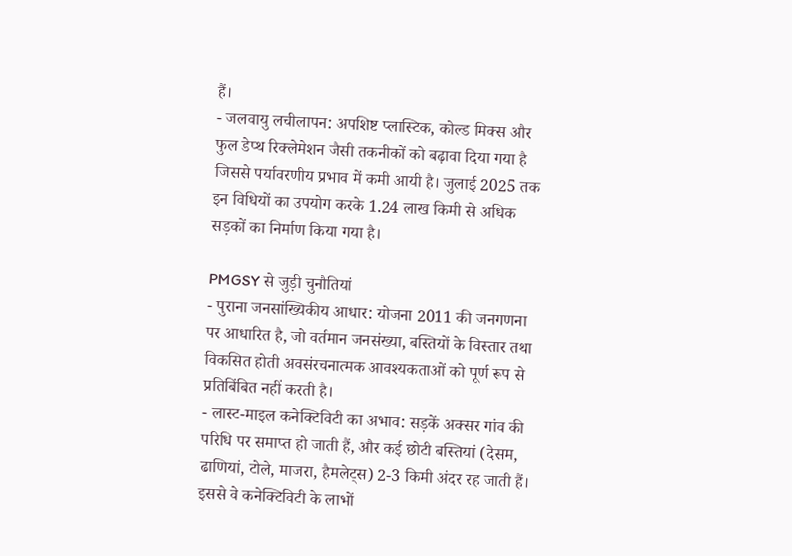हैं।
- जलवायु लचीलापन: अपशिष्ट प्लास्टिक, कोल्ड मिक्स और फुल डेप्थ रिक्लेमेशन जैसी तकनीकों को बढ़ावा दिया गया है जिससे पर्यावरणीय प्रभाव में कमी आयी है। जुलाई 2025 तक इन विधियों का उपयोग करके 1.24 लाख किमी से अधिक सड़कों का निर्माण किया गया है।

PMGSY से जुड़ी चुनौतियां
- पुराना जनसांख्यिकीय आधार: योजना 2011 की जनगणना पर आधारित है, जो वर्तमान जनसंख्या, बस्तियों के विस्तार तथा विकसित होती अवसंरचनात्मक आवश्यकताओं को पूर्ण रूप से प्रतिबिंबित नहीं करती है।
- लास्ट-माइल कनेक्टिविटी का अभाव: सड़कें अक्सर गांव की परिधि पर समाप्त हो जाती हैं, और कई छोटी बस्तियां (देसम, ढाणियां, टोले, माजरा, हैमलेट्स) 2-3 किमी अंदर रह जाती हैं। इससे वे कनेक्टिविटी के लाभों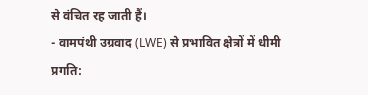से वंचित रह जाती हैं।
- वामपंथी उग्रवाद (LWE) से प्रभावित क्षेत्रों में धीमी प्रगति: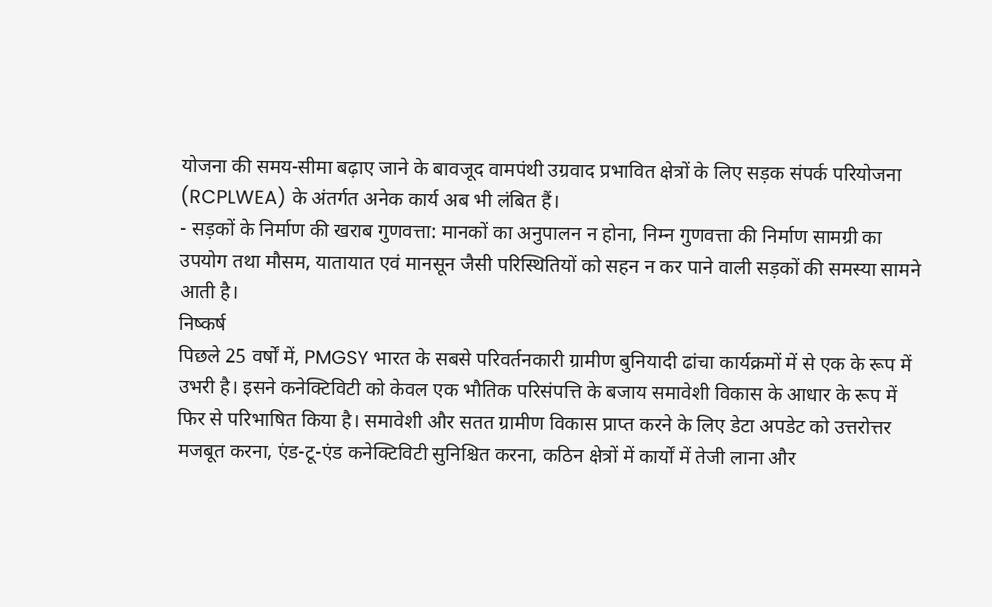योजना की समय-सीमा बढ़ाए जाने के बावजूद वामपंथी उग्रवाद प्रभावित क्षेत्रों के लिए सड़क संपर्क परियोजना (RCPLWEA) के अंतर्गत अनेक कार्य अब भी लंबित हैं।
- सड़कों के निर्माण की खराब गुणवत्ता: मानकों का अनुपालन न होना, निम्न गुणवत्ता की निर्माण सामग्री का उपयोग तथा मौसम, यातायात एवं मानसून जैसी परिस्थितियों को सहन न कर पाने वाली सड़कों की समस्या सामने आती है।
निष्कर्ष
पिछले 25 वर्षों में, PMGSY भारत के सबसे परिवर्तनकारी ग्रामीण बुनियादी ढांचा कार्यक्रमों में से एक के रूप में उभरी है। इसने कनेक्टिविटी को केवल एक भौतिक परिसंपत्ति के बजाय समावेशी विकास के आधार के रूप में फिर से परिभाषित किया है। समावेशी और सतत ग्रामीण विकास प्राप्त करने के लिए डेटा अपडेट को उत्तरोत्तर मजबूत करना, एंड-टू-एंड कनेक्टिविटी सुनिश्चित करना, कठिन क्षेत्रों में कार्यों में तेजी लाना और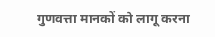गुणवत्ता मानकों को लागू करना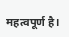महत्वपूर्ण है।